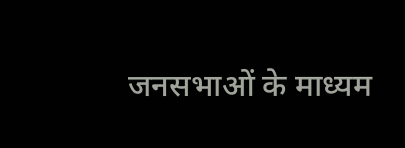जनसभाओं के माध्यम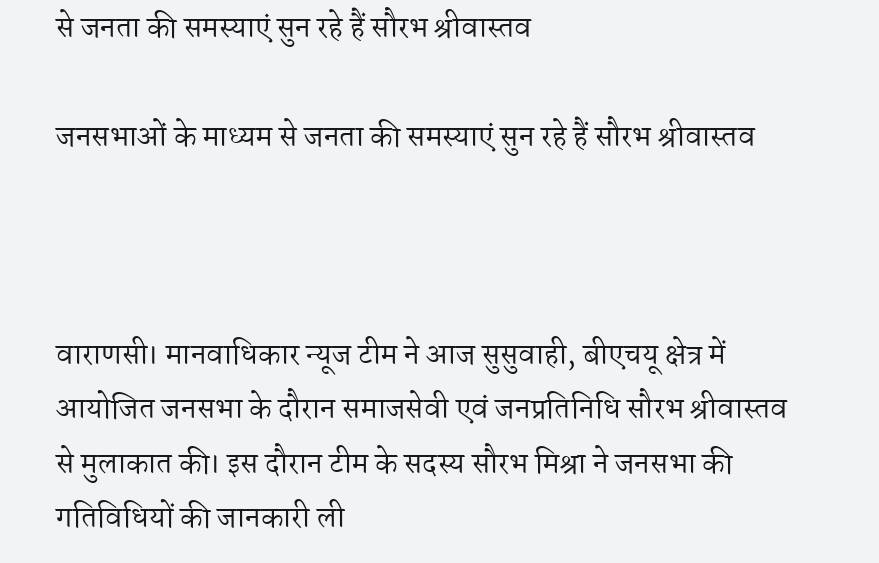से जनता की समस्याएं सुन रहे हैं सौरभ श्रीवास्तव

जनसभाओं के माध्यम से जनता की समस्याएं सुन रहे हैं सौरभ श्रीवास्तव



वाराणसी। मानवाधिकार न्यूज टीम ने आज सुसुवाही, बीएचयू क्षेत्र में आयोजित जनसभा के दौरान समाजसेवी एवं जनप्रतिनिधि सौरभ श्रीवास्तव से मुलाकात की। इस दौरान टीम के सदस्य सौरभ मिश्रा ने जनसभा की गतिविधियों की जानकारी ली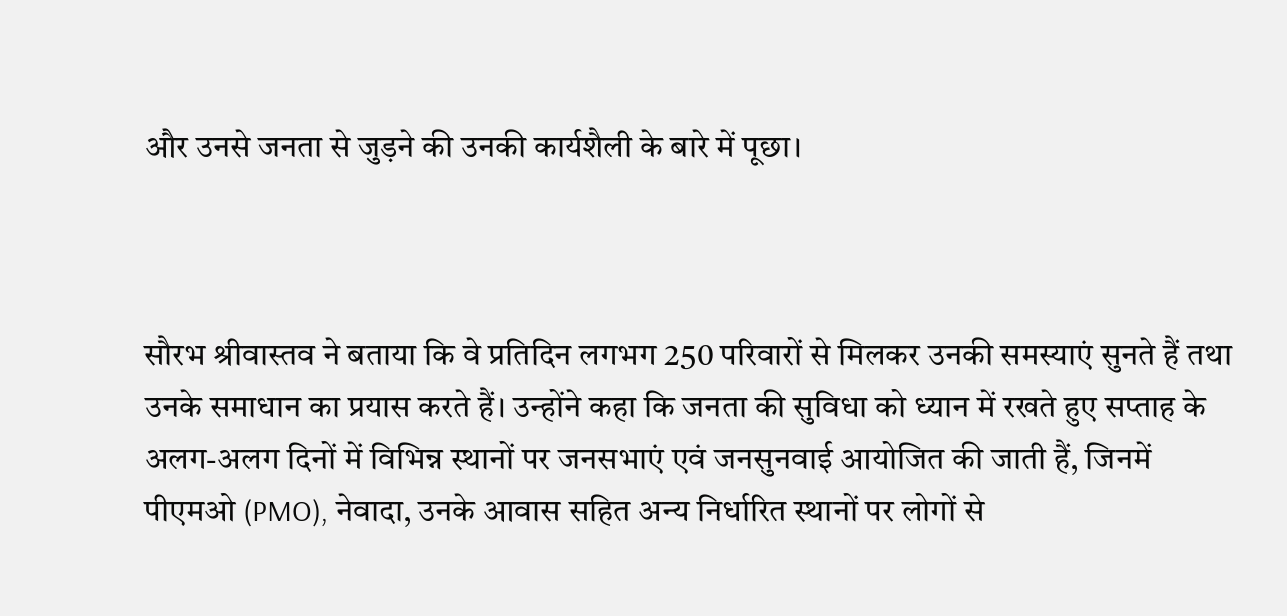और उनसे जनता से जुड़ने की उनकी कार्यशैली के बारे में पूछा।



सौरभ श्रीवास्तव ने बताया कि वे प्रतिदिन लगभग 250 परिवारों से मिलकर उनकी समस्याएं सुनते हैं तथा उनके समाधान का प्रयास करते हैं। उन्होंने कहा कि जनता की सुविधा को ध्यान में रखते हुए सप्ताह के अलग-अलग दिनों में विभिन्न स्थानों पर जनसभाएं एवं जनसुनवाई आयोजित की जाती हैं, जिनमें पीएमओ (PMO), नेवादा, उनके आवास सहित अन्य निर्धारित स्थानों पर लोगों से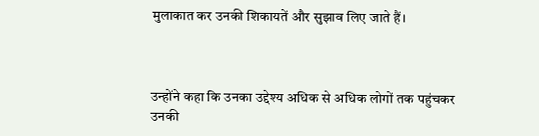मुलाकात कर उनकी शिकायतें और सुझाव लिए जाते हैं।



उन्होंने कहा कि उनका उद्देश्य अधिक से अधिक लोगों तक पहुंचकर उनकी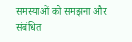समस्याओं को समझना और संबंधित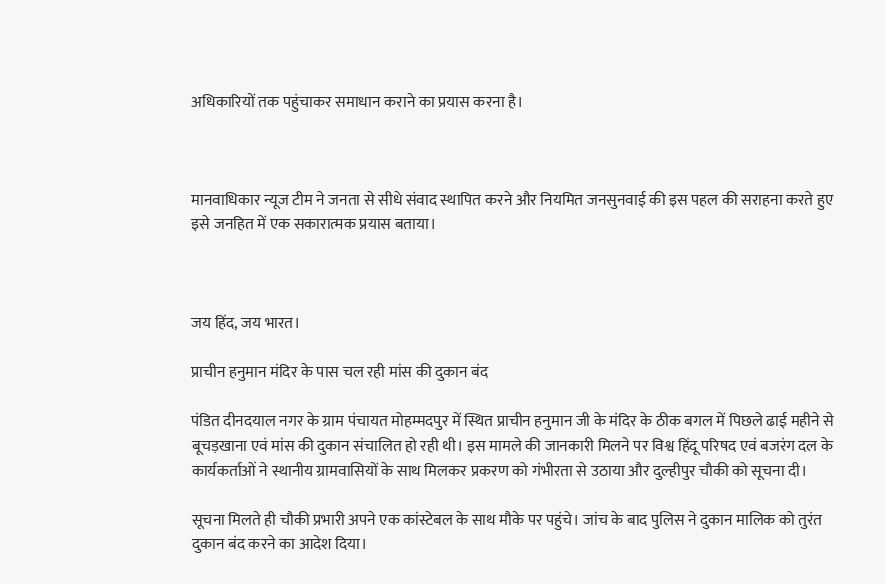अधिकारियों तक पहुंचाकर समाधान कराने का प्रयास करना है।



मानवाधिकार न्यूज टीम ने जनता से सीधे संवाद स्थापित करने और नियमित जनसुनवाई की इस पहल की सराहना करते हुए इसे जनहित में एक सकारात्मक प्रयास बताया।



जय हिंद, जय भारत।

प्राचीन हनुमान मंदिर के पास चल रही मांस की दुकान बंद

पंडित दीनदयाल नगर के ग्राम पंचायत मोहम्मदपुर में स्थित प्राचीन हनुमान जी के मंदिर के ठीक बगल में पिछले ढाई महीने से बूचड़खाना एवं मांस की दुकान संचालित हो रही थी। इस मामले की जानकारी मिलने पर विश्व हिंदू परिषद एवं बजरंग दल के कार्यकर्ताओं ने स्थानीय ग्रामवासियों के साथ मिलकर प्रकरण को गंभीरता से उठाया और दुल्हीपुर चौकी को सूचना दी।

सूचना मिलते ही चौकी प्रभारी अपने एक कांस्टेबल के साथ मौके पर पहुंचे। जांच के बाद पुलिस ने दुकान मालिक को तुरंत दुकान बंद करने का आदेश दिया।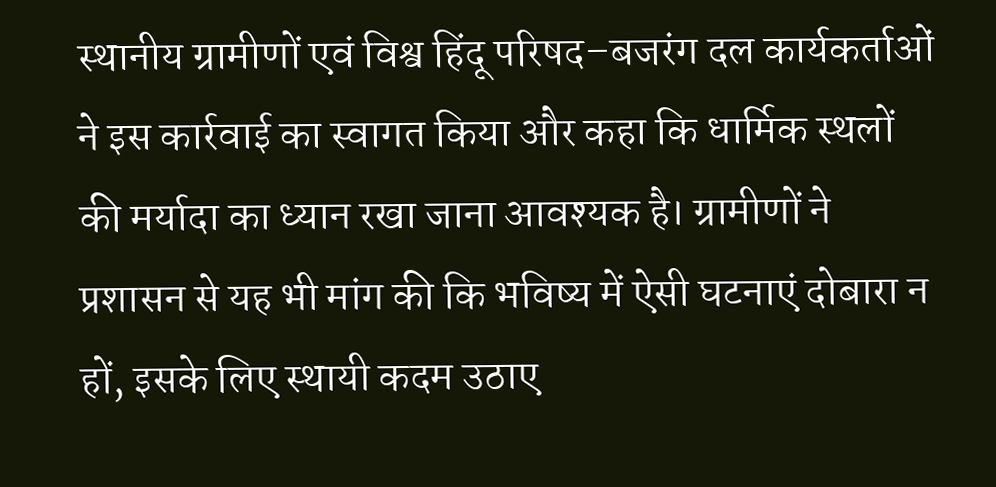स्थानीय ग्रामीणों एवं विश्व हिंदू परिषद–बजरंग दल कार्यकर्ताओं ने इस कार्रवाई का स्वागत किया और कहा कि धार्मिक स्थलों की मर्यादा का ध्यान रखा जाना आवश्यक है। ग्रामीणों ने प्रशासन से यह भी मांग की कि भविष्य में ऐसी घटनाएं दोबारा न हों, इसके लिए स्थायी कदम उठाए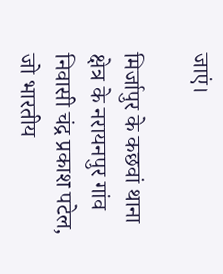जाएं।

मिर्जापुर के कछवां थाना क्षेत्र के नरायनपुर गांव निवासी चंद्र प्रकाश पटेल, जो भारतीय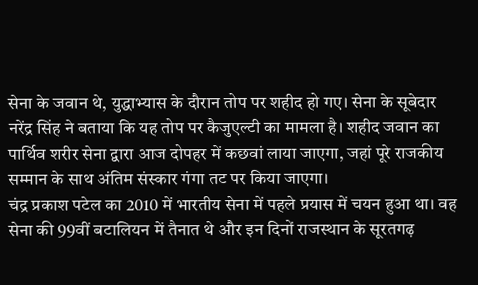सेना के जवान थे, युद्धाभ्यास के दौरान तोप पर शहीद हो गए। सेना के सूबेदार नरेंद्र सिंह ने बताया कि यह तोप पर कैजुएल्टी का मामला है। शहीद जवान का पार्थिव शरीर सेना द्वारा आज दोपहर में कछवां लाया जाएगा, जहां पूरे राजकीय सम्मान के साथ अंतिम संस्कार गंगा तट पर किया जाएगा।
चंद्र प्रकाश पटेल का 2010 में भारतीय सेना में पहले प्रयास में चयन हुआ था। वह सेना की 99वीं बटालियन में तैनात थे और इन दिनों राजस्थान के सूरतगढ़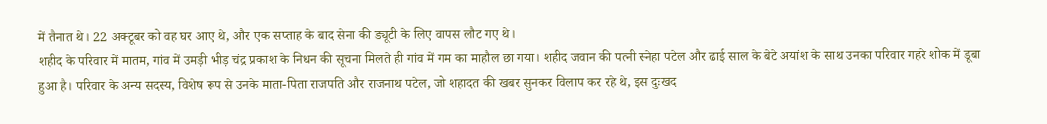में तैनात थे। 22 अक्टूबर को वह घर आए थे, और एक सप्ताह के बाद सेना की ड्यूटी के लिए वापस लौट गए थे।
शहीद के परिवार में मातम, गांव में उमड़ी भीड़ चंद्र प्रकाश के निधन की सूचना मिलते ही गांव में गम का माहौल छा गया। शहीद जवान की पत्नी स्नेहा पटेल और ढाई साल के बेटे अयांश के साथ उनका परिवार गहरे शोक में डूबा हुआ है। परिवार के अन्य सदस्य, विशेष रूप से उनके माता-पिता राजपति और राजनाथ पटेल, जो शहादत की खबर सुनकर विलाप कर रहे थे, इस दुःखद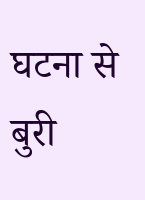घटना से बुरी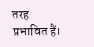तरह प्रभावित हैं।